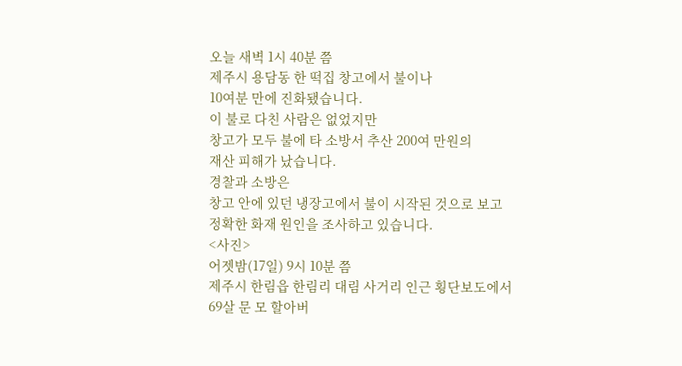오늘 새벽 1시 40분 쯤
제주시 용담동 한 떡집 창고에서 불이나
10여분 만에 진화됐습니다.
이 불로 다친 사람은 없었지만
창고가 모두 불에 타 소방서 추산 200여 만원의
재산 피해가 났습니다.
경찰과 소방은
창고 안에 있던 냉장고에서 불이 시작된 것으로 보고
정확한 화재 원인을 조사하고 있습니다.
<사진>
어젯밤(17일) 9시 10분 쯤
제주시 한림읍 한림리 대림 사거리 인근 횡단보도에서
69살 문 모 할아버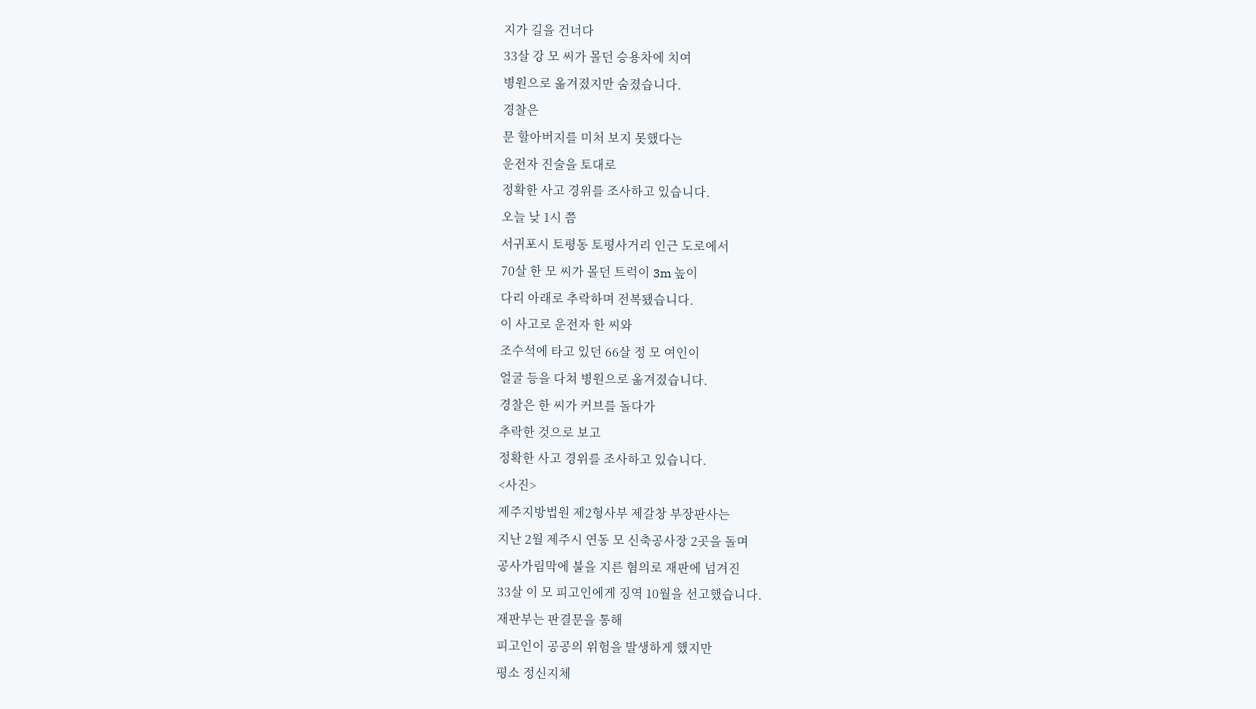지가 길을 건너다
33살 강 모 씨가 몰던 승용차에 치여
병원으로 옮겨졌지만 숨졌습니다.
경찰은
문 할아버지를 미처 보지 못했다는
운전자 진술을 토대로
정확한 사고 경위를 조사하고 있습니다.
오늘 낮 1시 쯤
서귀포시 토평동 토평사거리 인근 도로에서
70살 한 모 씨가 몰던 트럭이 3m 높이
다리 아래로 추락하며 전복됐습니다.
이 사고로 운전자 한 씨와
조수석에 타고 있던 66살 정 모 여인이
얼굴 등을 다쳐 병원으로 옮겨졌습니다.
경찰은 한 씨가 커브를 돌다가
추락한 것으로 보고
정확한 사고 경위를 조사하고 있습니다.
<사진>
제주지방법원 제2형사부 제갈창 부장판사는
지난 2월 제주시 연동 모 신축공사장 2곳을 돌며
공사가림막에 불을 지른 혐의로 재판에 넘겨진
33살 이 모 피고인에게 징역 10월을 선고했습니다.
재판부는 판결문을 통해
피고인이 공공의 위험을 발생하게 했지만
평소 정신지체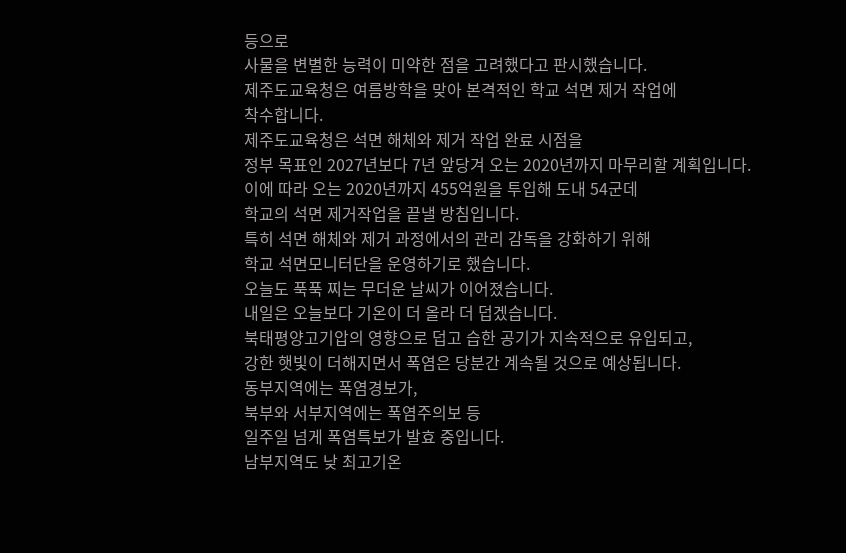등으로
사물을 변별한 능력이 미약한 점을 고려했다고 판시했습니다.
제주도교육청은 여름방학을 맞아 본격적인 학교 석면 제거 작업에
착수합니다.
제주도교육청은 석면 해체와 제거 작업 완료 시점을
정부 목표인 2027년보다 7년 앞당겨 오는 2020년까지 마무리할 계획입니다.
이에 따라 오는 2020년까지 455억원을 투입해 도내 54군데
학교의 석면 제거작업을 끝낼 방침입니다.
특히 석면 해체와 제거 과정에서의 관리 감독을 강화하기 위해
학교 석면모니터단을 운영하기로 했습니다.
오늘도 푹푹 찌는 무더운 날씨가 이어졌습니다.
내일은 오늘보다 기온이 더 올라 더 덥겠습니다.
북태평양고기압의 영향으로 덥고 습한 공기가 지속적으로 유입되고,
강한 햇빛이 더해지면서 폭염은 당분간 계속될 것으로 예상됩니다.
동부지역에는 폭염경보가,
북부와 서부지역에는 폭염주의보 등
일주일 넘게 폭염특보가 발효 중입니다.
남부지역도 낮 최고기온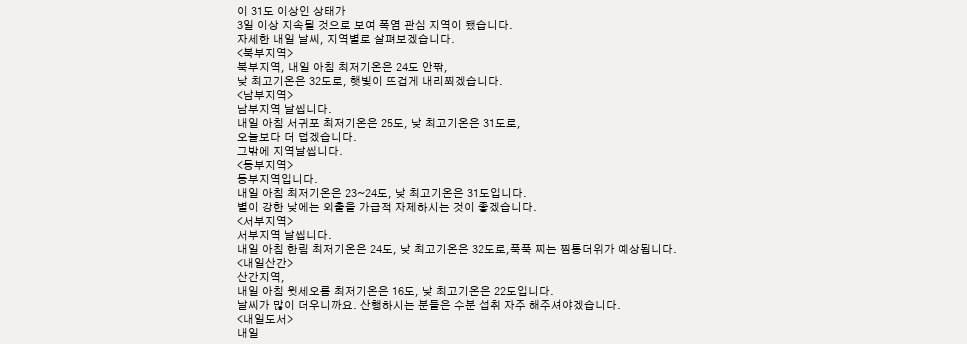이 31도 이상인 상태가
3일 이상 지속될 것으로 보여 폭염 관심 지역이 됐습니다.
자세한 내일 날씨, 지역별로 살펴보겠습니다.
<북부지역>
북부지역, 내일 아침 최저기온은 24도 안팎,
낮 최고기온은 32도로, 햇빛이 뜨겁게 내리쬐겠습니다.
<남부지역>
남부지역 날씹니다.
내일 아침 서귀포 최저기온은 25도, 낮 최고기온은 31도로,
오늘보다 더 덥겠습니다.
그밖에 지역날씹니다.
<동부지역>
동부지역입니다.
내일 아침 최저기온은 23~24도, 낮 최고기온은 31도입니다.
볕이 강한 낮에는 외출을 가급적 자제하시는 것이 좋겠습니다.
<서부지역>
서부지역 날씹니다.
내일 아침 한림 최저기온은 24도, 낮 최고기온은 32도로,푹푹 찌는 찜통더위가 예상됩니다.
<내일산간>
산간지역,
내일 아침 윗세오름 최저기온은 16도, 낮 최고기온은 22도입니다.
날씨가 많이 더우니까요. 산행하시는 분들은 수분 섭취 자주 해주셔야겠습니다.
<내일도서>
내일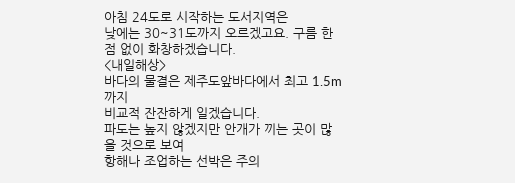아침 24도로 시작하는 도서지역은
낮에는 30~31도까지 오르겠고요. 구름 한 점 없이 화창하겠습니다.
<내일해상>
바다의 물결은 제주도앞바다에서 최고 1.5m까지
비교적 잔잔하게 일겠습니다.
파도는 높지 않겠지만 안개가 끼는 곳이 많을 것으로 보여
항해나 조업하는 선박은 주의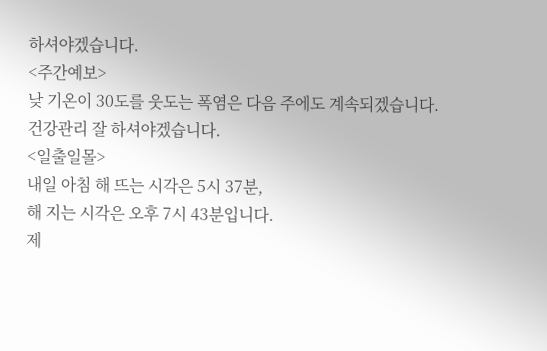하셔야겠습니다.
<주간예보>
낮 기온이 30도를 웃도는 폭염은 다음 주에도 계속되겠습니다.
건강관리 잘 하셔야겠습니다.
<일출일몰>
내일 아침 해 뜨는 시각은 5시 37분,
해 지는 시각은 오후 7시 43분입니다.
제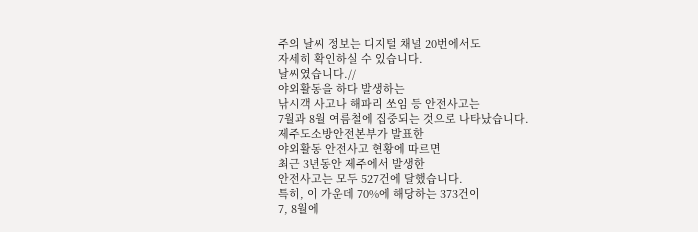주의 날씨 정보는 디지털 채널 20번에서도
자세히 확인하실 수 있습니다.
날씨였습니다.//
야외활동을 하다 발생하는
낚시객 사고나 해파리 쏘임 등 안전사고는
7월과 8월 여름철에 집중되는 것으로 나타났습니다.
제주도소방안전본부가 발표한
야외활동 안전사고 현황에 따르면
최근 3년동안 제주에서 발생한
안전사고는 모두 527건에 달했습니다.
특히, 이 가운데 70%에 해당하는 373건이
7, 8월에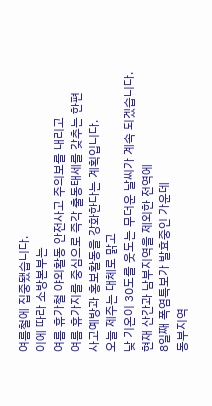여름철에 집중됐습니다.
이에 따라 소방본부는
여름 휴가철 야외활동 안전사고 주의보를 내리고
여름 휴가지를 중심으로 즉각 출동태세를 갖추는 한편
사고예방과 홍보활동을 강화한다는 계획입니다.
오늘 제주는 대체로 맑고
낮 기온이 30도를 웃도는 무더운 날씨가 계속 되겠습니다.
현재 산간과 남부지역을 제외한 전역에
8일째 폭염특보가 발효중인 가운데
동부지역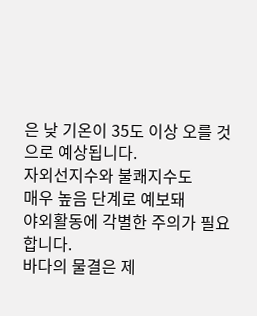은 낮 기온이 35도 이상 오를 것으로 예상됩니다.
자외선지수와 불쾌지수도
매우 높음 단계로 예보돼
야외활동에 각별한 주의가 필요합니다.
바다의 물결은 제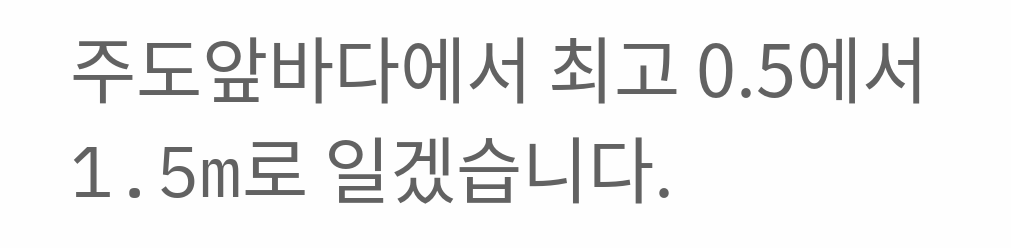주도앞바다에서 최고 0.5에서 1.5m로 일겠습니다.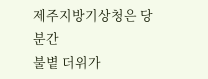제주지방기상청은 당분간
불볕 더위가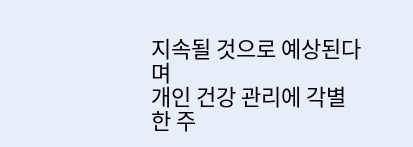지속될 것으로 예상된다며
개인 건강 관리에 각별한 주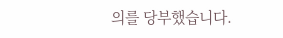의를 당부했습니다.